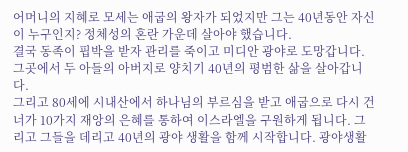어머니의 지혜로 모세는 애굽의 왕자가 되었지만 그는 40년동안 자신이 누구인지? 정체성의 혼란 가운데 살아야 했습니다.
결국 동족이 핍박을 받자 관리를 죽이고 미디안 광야로 도망갑니다.
그곳에서 두 아들의 아버지로 양치기 40년의 평범한 삶을 살아갑니다.
그리고 80세에 시내산에서 하나님의 부르심을 받고 애굽으로 다시 건너가 10가지 재앙의 은혜를 통하여 이스라엘을 구원하게 됩니다. 그리고 그들을 데리고 40년의 광야 생활을 함께 시작합니다. 광야생활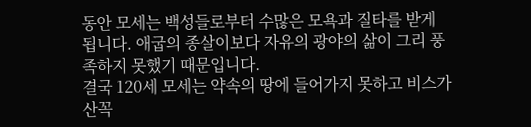동안 모세는 백성들로부터 수많은 모욕과 질타를 받게 됩니다. 애굽의 종살이보다 자유의 광야의 삶이 그리 풍족하지 못했기 때문입니다.
결국 120세 모세는 약속의 땅에 들어가지 못하고 비스가 산꼭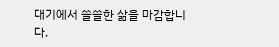대기에서 쓸쓸한 삶을 마감합니다.